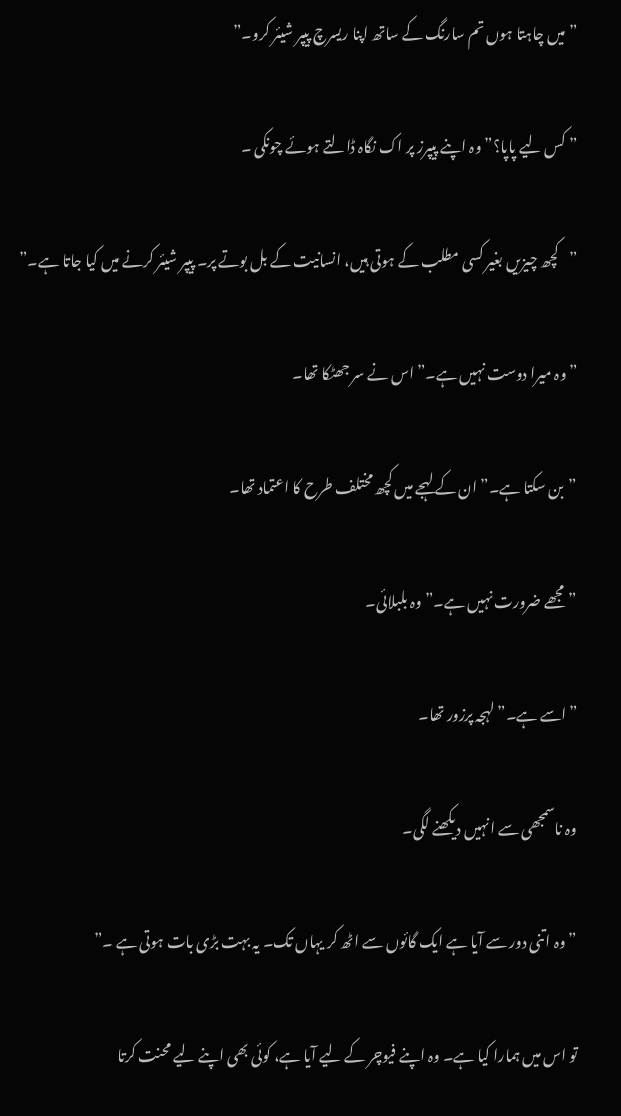”میں چاہتا ہوں تم سارنگ کے ساتھ اپنا ریسرچ پیپر شیئر کرو۔”

” کس لیے پاپا؟” وہ اپنے پیپرز پر اک نگاہ ڈالتے ہوئے چونکی ۔

”کچھ چیزیں بغیر کسی مطلب کے ہوتی ہیں، انسانیت کے بل بوتے پر۔ پیپر شیئر کرنے میں کیا جاتا ہے۔”

”وہ میرا دوست نہیں ہے۔” اس نے سر جھٹکا تھا۔

”بن سکتا ہے۔” ان کے لہجے میں کچھ مختلف طرح کا اعتماد تھا۔

”مجھے ضرورت نہیں ہے۔” وہ بلبلائی۔

”اسے ہے۔” لہجہ پرزور تھا۔

وہ ناسمجھی سے انہیں دیکھنے لگی۔

”وہ اتنی دور سے آیا ہے ایک گائوں سے اٹھ کر یہاں تک۔ یہ بہت بڑی بات ہوتی ہے ۔”

تو اس میں ہمارا کیا ہے۔ وہ اپنے فیوچر کے لیے آیا ہے، کوئی بھی اپنے لیے محنت کرتا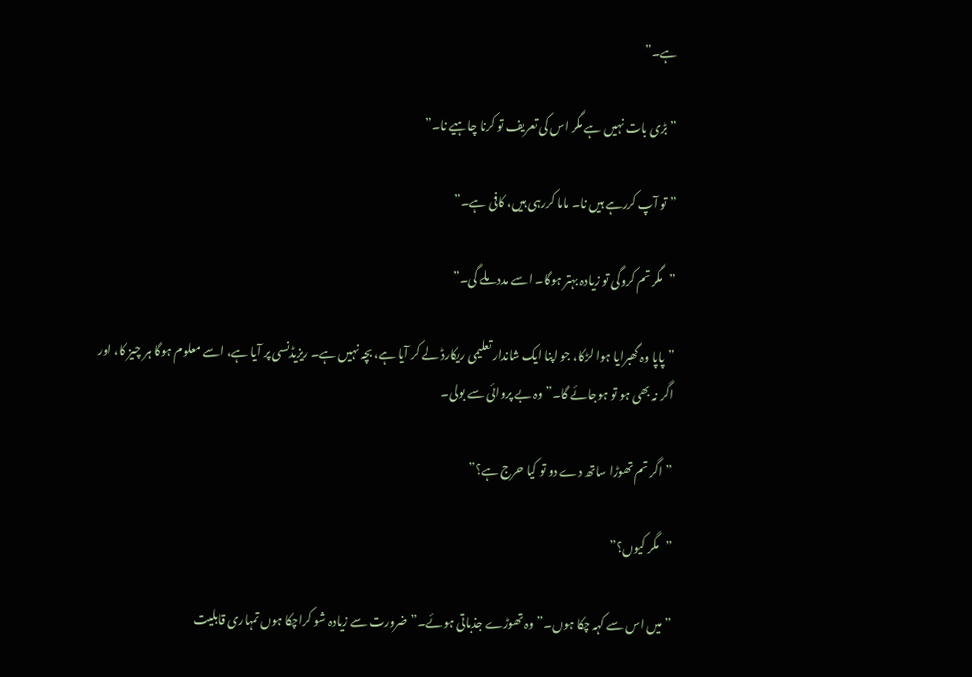ہے۔”

”بڑی بات نہیں ہے مگر اس کی تعریف تو کرنا چاہیے نا۔”

”تو آپ کررہے ہیں نا۔ ماما کررہی ہیں، کافی ہے۔”

”مگر تم کروگی تو زیادہ بہتر ہوگا۔ اسے مدد ملے گی۔”

”پاپا وہ گھبرایا ہوا لڑکا، جو اپنا ایک شاندار تعلیمی ریکارڈ لے کر آیا ہے، بچہ نہیں ہے۔ ریزیڈنسی پر آیا ہے، اسے معلوم ہوگا ہر چیز کا، اور اگر نہ بھی ہو تو ہوجائے گا۔” وہ بے پروائی سے بولی۔

”اگر تم تھوڑا ساتھ دے دو تو کیا حرج ہے؟”

”مگر کیوں؟”

”میں اس سے کہہ چکا ہوں۔” وہ تھوڑے جذباتی ہوئے۔”ضرورت سے زیادہ شو کراچکا ہوں تمہاری قابلیت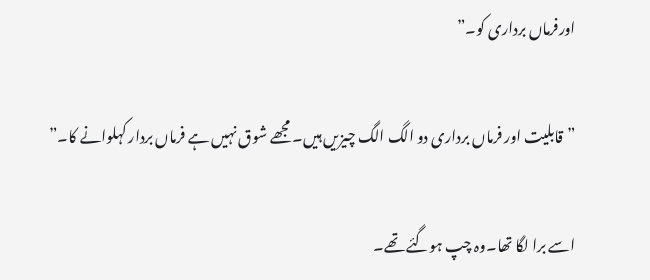اورفرماں برداری کو۔”

”قابلیت اور فرماں برداری دو الگ الگ چیزیں ہیں۔ مجھے شوق نہیں ہے فرماں بردار کہلوانے کا۔”

اسے برا لگا تھا۔وہ چپ ہوگئے تھے۔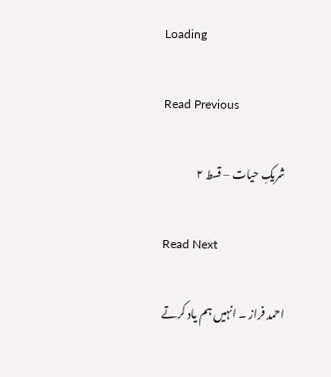Loading

Read Previous

شریکِ حیات – قسط ۲

Read Next

احمد فراز ۔ انہیں ہم یاد کرتے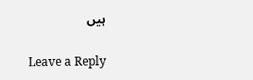ہیں

Leave a Reply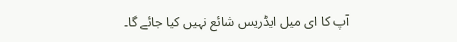آپ کا ای میل ایڈریس شائع نہیں کیا جائے گا۔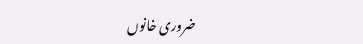ضروری خانوں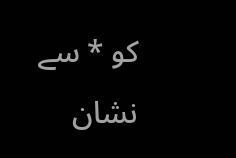کو * سے نشان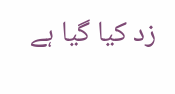زد کیا گیا ہے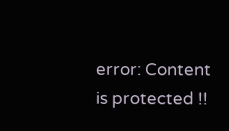error: Content is protected !!